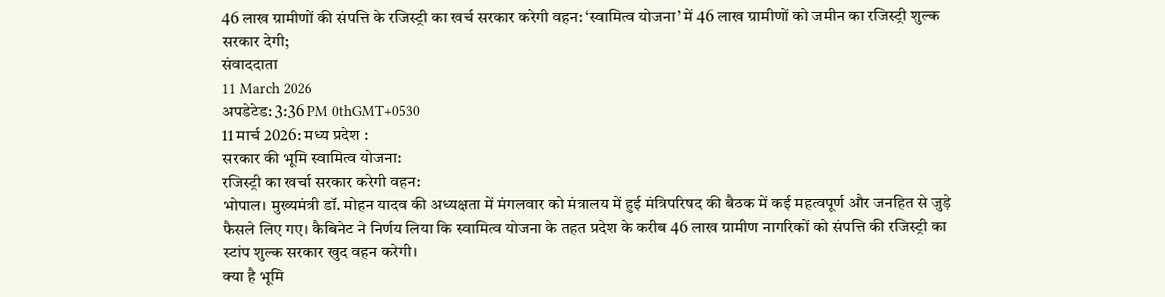46 लाख ग्रामीणों की संपत्ति के रजिस्ट्री का खर्च सरकार करेगी वहन: ‘स्वामित्व योजना’ में 46 लाख ग्रामीणों को जमीन का रजिस्ट्री शुल्क सरकार देगी;
संवाददाता
11 March 2026
अपडेटेड: 3:36 PM 0thGMT+0530
11 मार्च 2026: मध्य प्रदेश :
सरकार की भूमि स्वामित्व योजना:
रजिस्ट्री का खर्चा सरकार करेगी वहन:
भोपाल। मुख्यमंत्री डॉ. मोहन यादव की अध्यक्षता में मंगलवार को मंत्रालय में हुई मंत्रिपरिषद की बैठक में कई महत्वपूर्ण और जनहित से जुड़े फैसले लिए गए। कैबिनेट ने निर्णय लिया कि स्वामित्व योजना के तहत प्रदेश के करीब 46 लाख ग्रामीण नागरिकों को संपत्ति की रजिस्ट्री का स्टांप शुल्क सरकार खुद वहन करेगी।
क्या है भूमि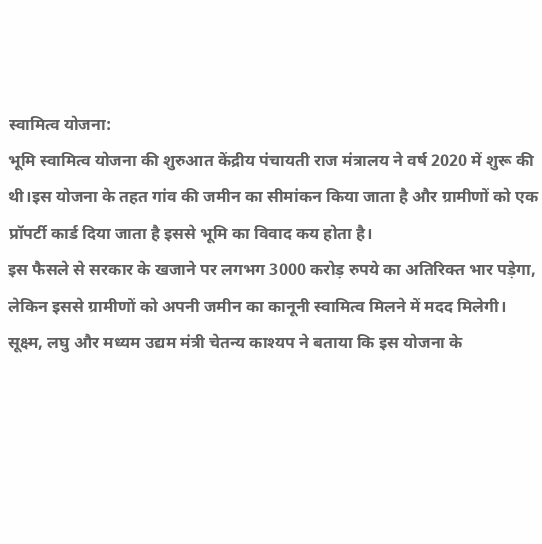स्वामित्व योजना:
भूमि स्वामित्व योजना की शुरुआत केंद्रीय पंचायती राज मंत्रालय ने वर्ष 2020 में शुरू की थी।इस योजना के तहत गांव की जमीन का सीमांकन किया जाता है और ग्रामीणों को एक प्रॉपर्टी कार्ड दिया जाता है इससे भूमि का विवाद कय होता है।
इस फैसले से सरकार के खजाने पर लगभग 3000 करोड़ रुपये का अतिरिक्त भार पड़ेगा, लेकिन इससे ग्रामीणों को अपनी जमीन का कानूनी स्वामित्व मिलने में मदद मिलेगी।
सूक्ष्म, लघु और मध्यम उद्यम मंत्री चेतन्य काश्यप ने बताया कि इस योजना के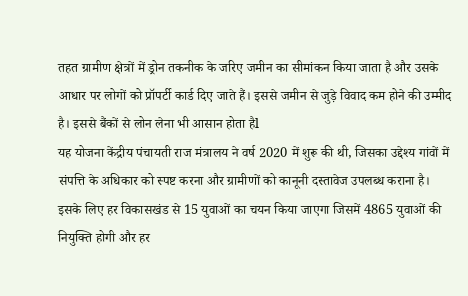तहत ग्रामीण क्षेत्रों में ड्रोन तकनीक के जरिए जमीन का सीमांकन किया जाता है और उसके आधार पर लोगों को प्रॉपर्टी कार्ड दिए जाते हैं। इससे जमीन से जुड़े विवाद कम होने की उम्मीद है। इससे बैंकों से लोन लेना भी आसान होता हैl
यह योजना केंद्रीय पंचायती राज मंत्रालय ने वर्ष 2020 में शुरू की थी, जिसका उद्देश्य गांवों में संपत्ति के अधिकार को स्पष्ट करना और ग्रामीणों को कानूनी दस्तावेज उपलब्ध कराना है।
इसके लिए हर विकासखंड से 15 युवाओं का चयन किया जाएगा जिसमें 4865 युवाओं की नियुक्ति होगी और हर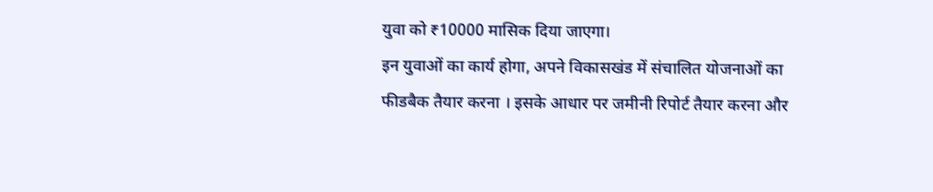युवा को ₹10000 मासिक दिया जाएगा।
इन युवाओं का कार्य होगा, अपने विकासखंड में संचालित योजनाओं का फीडबैक तैयार करना । इसके आधार पर जमीनी रिपोर्ट तैयार करना और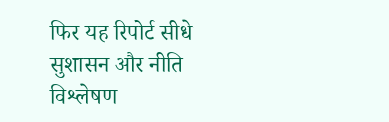फिर यह रिपोर्ट सीधे सुशासन और नीति विश्लेषण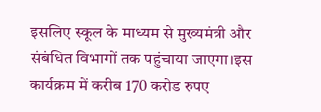इसलिए स्कूल के माध्यम से मुख्यमंत्री और संबंधित विभागों तक पहुंचाया जाएगा।इस कार्यक्रम में करीब 170 करोड रुपए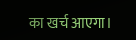का खर्च आएगा।